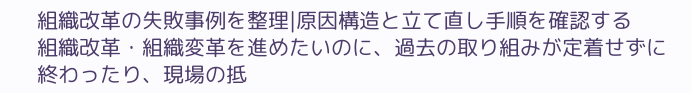組織改革の失敗事例を整理|原因構造と立て直し手順を確認する
組織改革・組織変革を進めたいのに、過去の取り組みが定着せずに終わったり、現場の抵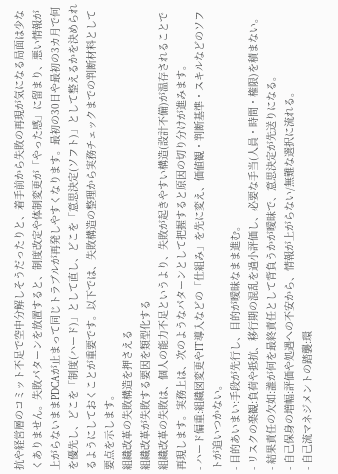抗や経営層のコミット不足で空中分解しそうだったりと、着手前から失敗の再現が気になる局面は少なくありません。失敗パターンを放置すると、制度改定や体制変更が「やった感」に留まり、悪い情報が上がらないままPDCAが止まって同じトラブルが再発しやすくなります。最初の30日や最初の3カ月で何を優先し、どこを「制度(ハード)」として直し、どこを「意思決定(ソフト)」として整えるかを決められるようにしておくことが重要です。以下では、失敗構造の整理から実務チェックまでの判断材料として要点を示します。
組織改革の失敗構造を押さえる
組織改革が失敗する要因を類型化する
組織改革の失敗は、個人の能力不足というより、失敗が起きやすい構造(設計不備)が温存されることで再現します。実務上は、次のようなパターンとして把握すると原因の切り分けが進みます。
- ハード偏重:組織図変更やIT導入などの「仕組み」を先に変え、価値観・判断基準・スキルなどのソフトが追いつかない。
- 目的あいまい:手段が先行し、目的が曖昧なまま進む。
- リスクの楽観:負荷や抵抗、移行期の混乱を過小評価し、必要な手当(人員・時間・権限)を積まない。
- 結果責任の欠如:誰が何を最終責任として背負うかが曖昧で、意思決定が先送りになる。
- 自己保身の増幅:評価や処遇への不安から、情報が上がらない/無難な選択に流れる。
- 自己流マネジメントの踏襲:環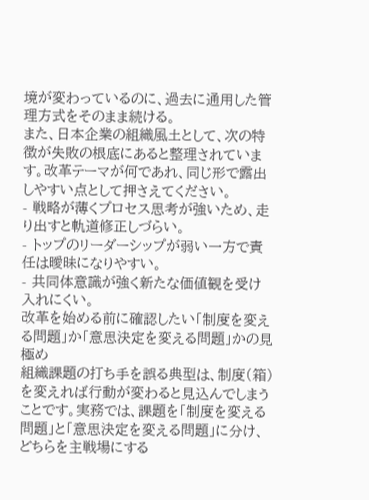境が変わっているのに、過去に通用した管理方式をそのまま続ける。
また、日本企業の組織風土として、次の特徴が失敗の根底にあると整理されています。改革テーマが何であれ、同じ形で露出しやすい点として押さえてください。
- 戦略が薄くプロセス思考が強いため、走り出すと軌道修正しづらい。
- トップのリーダーシップが弱い一方で責任は曖昧になりやすい。
- 共同体意識が強く新たな価値観を受け入れにくい。
改革を始める前に確認したい「制度を変える問題」か「意思決定を変える問題」かの見極め
組織課題の打ち手を誤る典型は、制度(箱)を変えれば行動が変わると見込んでしまうことです。実務では、課題を「制度を変える問題」と「意思決定を変える問題」に分け、どちらを主戦場にする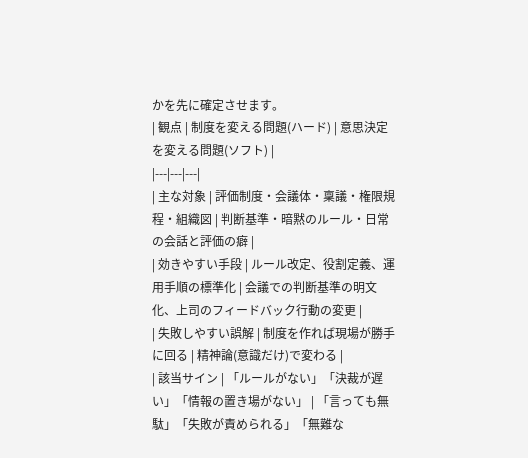かを先に確定させます。
| 観点 | 制度を変える問題(ハード) | 意思決定を変える問題(ソフト) |
|---|---|---|
| 主な対象 | 評価制度・会議体・稟議・権限規程・組織図 | 判断基準・暗黙のルール・日常の会話と評価の癖 |
| 効きやすい手段 | ルール改定、役割定義、運用手順の標準化 | 会議での判断基準の明文化、上司のフィードバック行動の変更 |
| 失敗しやすい誤解 | 制度を作れば現場が勝手に回る | 精神論(意識だけ)で変わる |
| 該当サイン | 「ルールがない」「決裁が遅い」「情報の置き場がない」 | 「言っても無駄」「失敗が責められる」「無難な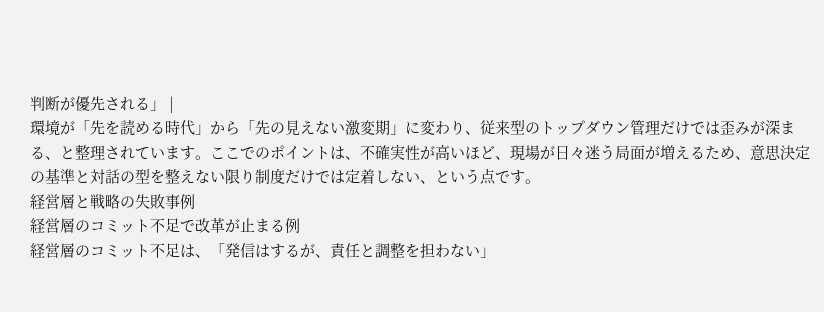判断が優先される」 |
環境が「先を読める時代」から「先の見えない激変期」に変わり、従来型のトップダウン管理だけでは歪みが深まる、と整理されています。ここでのポイントは、不確実性が高いほど、現場が日々迷う局面が増えるため、意思決定の基準と対話の型を整えない限り制度だけでは定着しない、という点です。
経営層と戦略の失敗事例
経営層のコミット不足で改革が止まる例
経営層のコミット不足は、「発信はするが、責任と調整を担わない」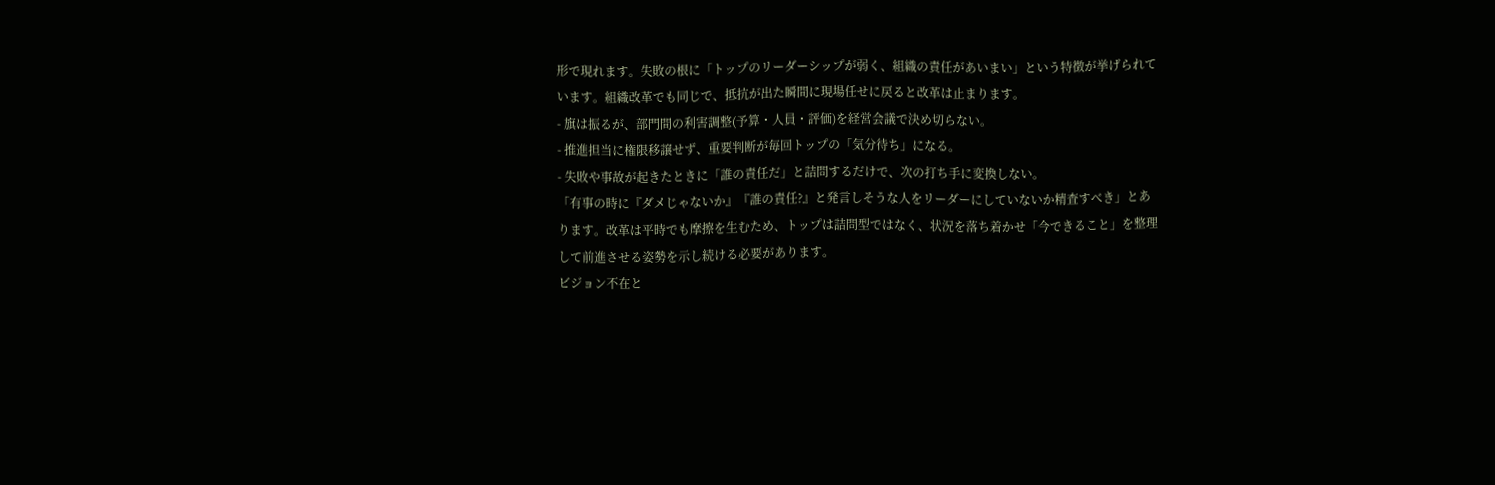形で現れます。失敗の根に「トップのリーダーシップが弱く、組織の責任があいまい」という特徴が挙げられています。組織改革でも同じで、抵抗が出た瞬間に現場任せに戻ると改革は止まります。
- 旗は振るが、部門間の利害調整(予算・人員・評価)を経営会議で決め切らない。
- 推進担当に権限移譲せず、重要判断が毎回トップの「気分待ち」になる。
- 失敗や事故が起きたときに「誰の責任だ」と詰問するだけで、次の打ち手に変換しない。
「有事の時に『ダメじゃないか』『誰の責任?』と発言しそうな人をリーダーにしていないか精査すべき」とあります。改革は平時でも摩擦を生むため、トップは詰問型ではなく、状況を落ち着かせ「今できること」を整理して前進させる姿勢を示し続ける必要があります。
ビジョン不在と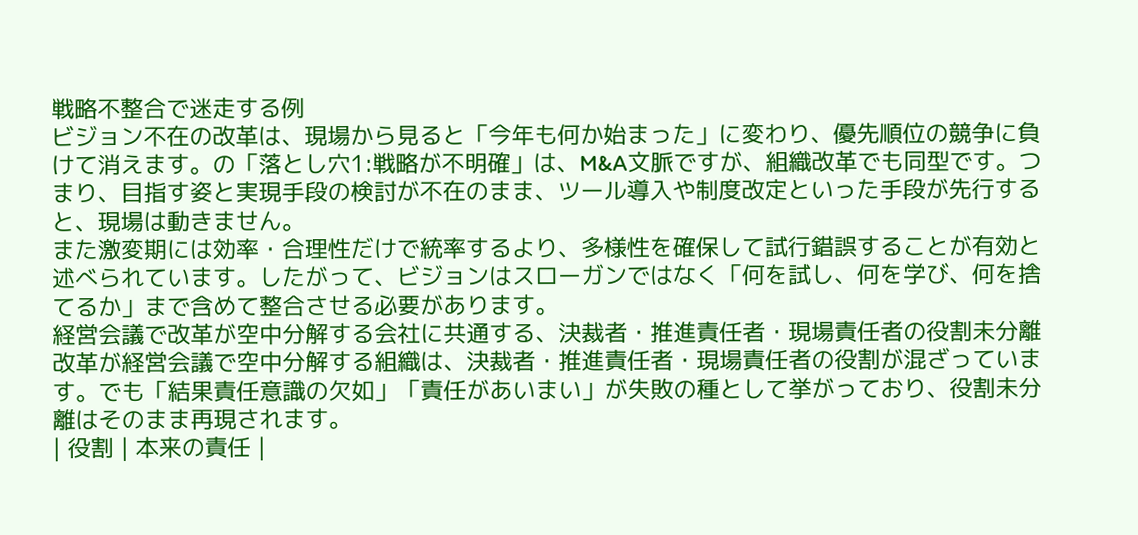戦略不整合で迷走する例
ビジョン不在の改革は、現場から見ると「今年も何か始まった」に変わり、優先順位の競争に負けて消えます。の「落とし穴1:戦略が不明確」は、M&A文脈ですが、組織改革でも同型です。つまり、目指す姿と実現手段の検討が不在のまま、ツール導入や制度改定といった手段が先行すると、現場は動きません。
また激変期には効率・合理性だけで統率するより、多様性を確保して試行錯誤することが有効と述べられています。したがって、ビジョンはスローガンではなく「何を試し、何を学び、何を捨てるか」まで含めて整合させる必要があります。
経営会議で改革が空中分解する会社に共通する、決裁者・推進責任者・現場責任者の役割未分離
改革が経営会議で空中分解する組織は、決裁者・推進責任者・現場責任者の役割が混ざっています。でも「結果責任意識の欠如」「責任があいまい」が失敗の種として挙がっており、役割未分離はそのまま再現されます。
| 役割 | 本来の責任 |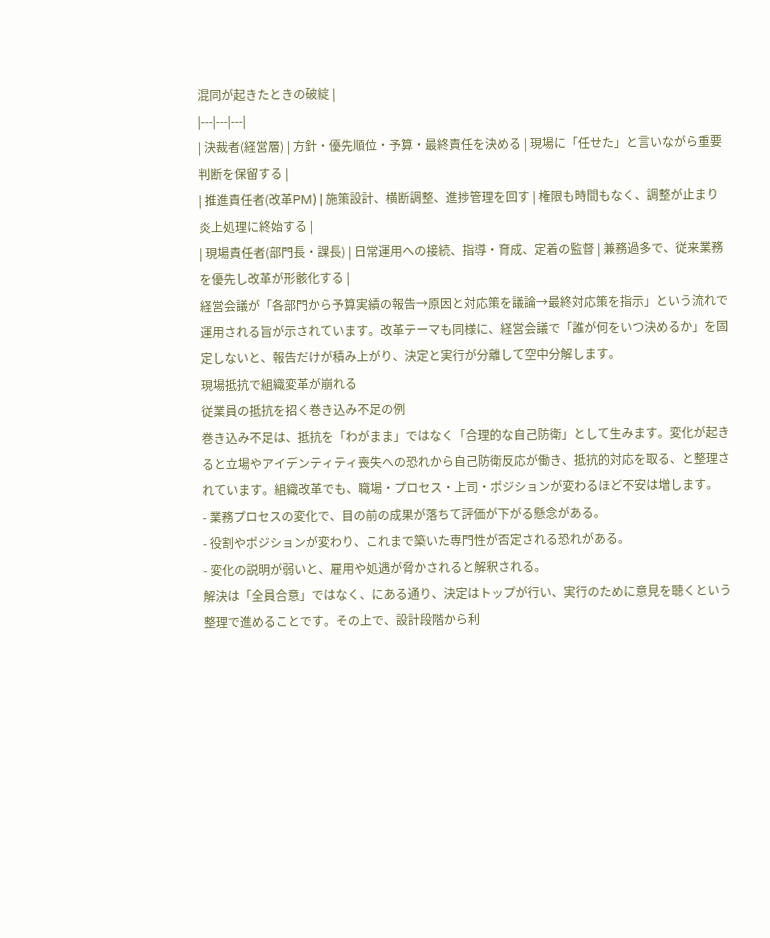混同が起きたときの破綻 |
|---|---|---|
| 決裁者(経営層) | 方針・優先順位・予算・最終責任を決める | 現場に「任せた」と言いながら重要判断を保留する |
| 推進責任者(改革PM) | 施策設計、横断調整、進捗管理を回す | 権限も時間もなく、調整が止まり炎上処理に終始する |
| 現場責任者(部門長・課長) | 日常運用への接続、指導・育成、定着の監督 | 兼務過多で、従来業務を優先し改革が形骸化する |
経営会議が「各部門から予算実績の報告→原因と対応策を議論→最終対応策を指示」という流れで運用される旨が示されています。改革テーマも同様に、経営会議で「誰が何をいつ決めるか」を固定しないと、報告だけが積み上がり、決定と実行が分離して空中分解します。
現場抵抗で組織変革が崩れる
従業員の抵抗を招く巻き込み不足の例
巻き込み不足は、抵抗を「わがまま」ではなく「合理的な自己防衛」として生みます。変化が起きると立場やアイデンティティ喪失への恐れから自己防衛反応が働き、抵抗的対応を取る、と整理されています。組織改革でも、職場・プロセス・上司・ポジションが変わるほど不安は増します。
- 業務プロセスの変化で、目の前の成果が落ちて評価が下がる懸念がある。
- 役割やポジションが変わり、これまで築いた専門性が否定される恐れがある。
- 変化の説明が弱いと、雇用や処遇が脅かされると解釈される。
解決は「全員合意」ではなく、にある通り、決定はトップが行い、実行のために意見を聴くという整理で進めることです。その上で、設計段階から利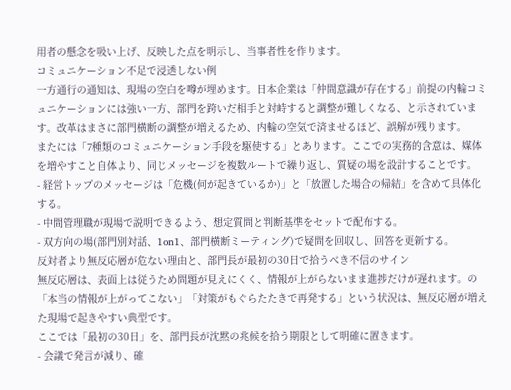用者の懸念を吸い上げ、反映した点を明示し、当事者性を作ります。
コミュニケーション不足で浸透しない例
一方通行の通知は、現場の空白を噂が埋めます。日本企業は「仲間意識が存在する」前提の内輪コミュニケーションには強い一方、部門を跨いだ相手と対峙すると調整が難しくなる、と示されています。改革はまさに部門横断の調整が増えるため、内輪の空気で済ませるほど、誤解が残ります。
またには「7種類のコミュニケーション手段を駆使する」とあります。ここでの実務的含意は、媒体を増やすこと自体より、同じメッセージを複数ルートで繰り返し、質疑の場を設計することです。
- 経営トップのメッセージは「危機(何が起きているか)」と「放置した場合の帰結」を含めて具体化する。
- 中間管理職が現場で説明できるよう、想定質問と判断基準をセットで配布する。
- 双方向の場(部門別対話、1on1、部門横断ミーティング)で疑問を回収し、回答を更新する。
反対者より無反応層が危ない理由と、部門長が最初の30日で拾うべき不信のサイン
無反応層は、表面上は従うため問題が見えにくく、情報が上がらないまま進捗だけが遅れます。の「本当の情報が上がってこない」「対策がもぐらたたきで再発する」という状況は、無反応層が増えた現場で起きやすい典型です。
ここでは「最初の30日」を、部門長が沈黙の兆候を拾う期限として明確に置きます。
- 会議で発言が減り、確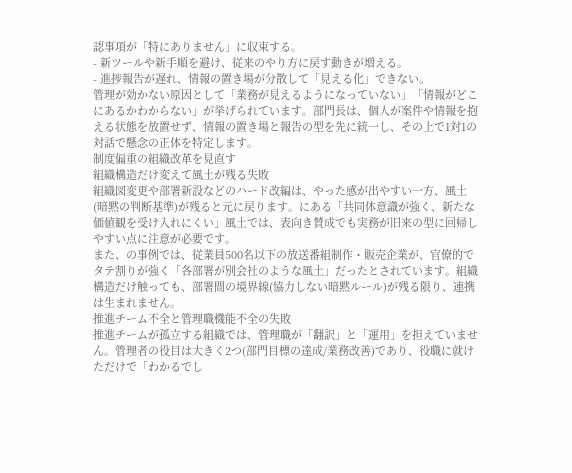認事項が「特にありません」に収束する。
- 新ツールや新手順を避け、従来のやり方に戻す動きが増える。
- 進捗報告が遅れ、情報の置き場が分散して「見える化」できない。
管理が効かない原因として「業務が見えるようになっていない」「情報がどこにあるかわからない」が挙げられています。部門長は、個人が案件や情報を抱える状態を放置せず、情報の置き場と報告の型を先に統一し、その上で1対1の対話で懸念の正体を特定します。
制度偏重の組織改革を見直す
組織構造だけ変えて風土が残る失敗
組織図変更や部署新設などのハード改編は、やった感が出やすい一方、風土(暗黙の判断基準)が残ると元に戻ります。にある「共同体意識が強く、新たな価値観を受け入れにくい」風土では、表向き賛成でも実務が旧来の型に回帰しやすい点に注意が必要です。
また、の事例では、従業員500名以下の放送番組制作・販売企業が、官僚的でタテ割りが強く「各部署が別会社のような風土」だったとされています。組織構造だけ触っても、部署間の境界線(協力しない暗黙ルール)が残る限り、連携は生まれません。
推進チーム不全と管理職機能不全の失敗
推進チームが孤立する組織では、管理職が「翻訳」と「運用」を担えていません。管理者の役目は大きく2つ(部門目標の達成/業務改善)であり、役職に就けただけで「わかるでし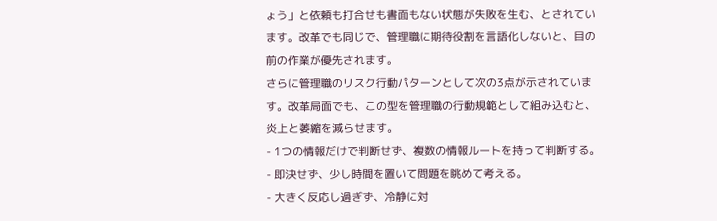ょう」と依頼も打合せも書面もない状態が失敗を生む、とされています。改革でも同じで、管理職に期待役割を言語化しないと、目の前の作業が優先されます。
さらに管理職のリスク行動パターンとして次の3点が示されています。改革局面でも、この型を管理職の行動規範として組み込むと、炎上と萎縮を減らせます。
- 1つの情報だけで判断せず、複数の情報ルートを持って判断する。
- 即決せず、少し時間を置いて問題を眺めて考える。
- 大きく反応し過ぎず、冷静に対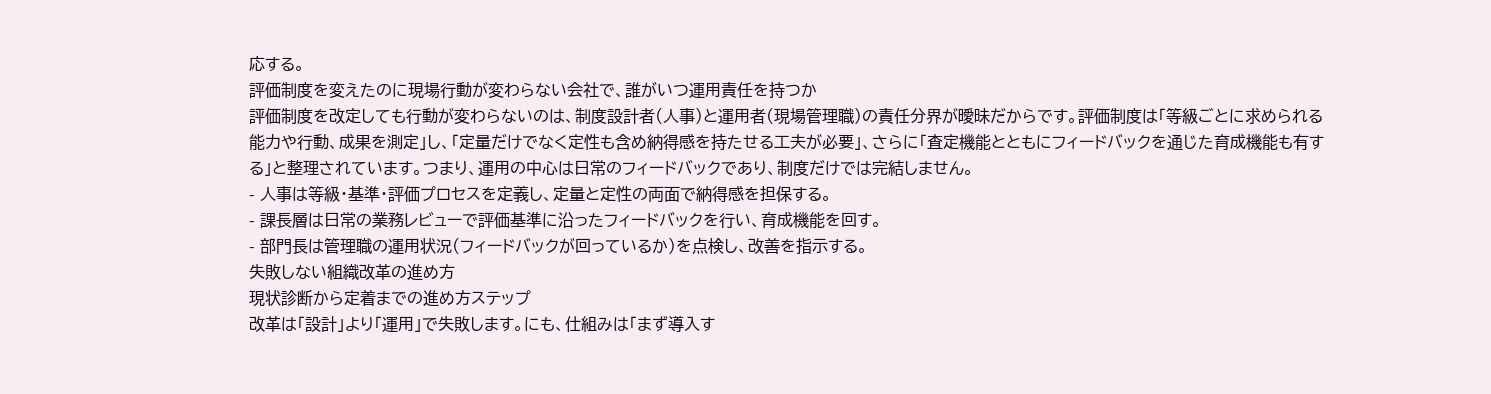応する。
評価制度を変えたのに現場行動が変わらない会社で、誰がいつ運用責任を持つか
評価制度を改定しても行動が変わらないのは、制度設計者(人事)と運用者(現場管理職)の責任分界が曖昧だからです。評価制度は「等級ごとに求められる能力や行動、成果を測定」し、「定量だけでなく定性も含め納得感を持たせる工夫が必要」、さらに「査定機能とともにフィードバックを通じた育成機能も有する」と整理されています。つまり、運用の中心は日常のフィードバックであり、制度だけでは完結しません。
- 人事は等級・基準・評価プロセスを定義し、定量と定性の両面で納得感を担保する。
- 課長層は日常の業務レビューで評価基準に沿ったフィードバックを行い、育成機能を回す。
- 部門長は管理職の運用状況(フィードバックが回っているか)を点検し、改善を指示する。
失敗しない組織改革の進め方
現状診断から定着までの進め方ステップ
改革は「設計」より「運用」で失敗します。にも、仕組みは「まず導入す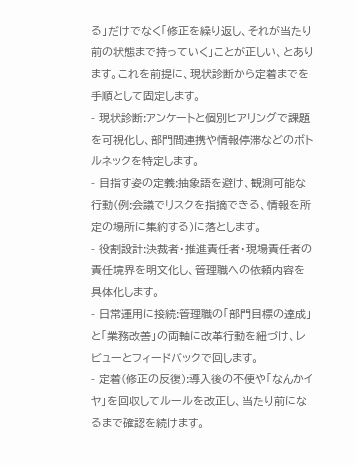る」だけでなく「修正を繰り返し、それが当たり前の状態まで持っていく」ことが正しい、とあります。これを前提に、現状診断から定着までを手順として固定します。
- 現状診断:アンケートと個別ヒアリングで課題を可視化し、部門間連携や情報停滞などのボトルネックを特定します。
- 目指す姿の定義:抽象語を避け、観測可能な行動(例:会議でリスクを指摘できる、情報を所定の場所に集約する)に落とします。
- 役割設計:決裁者・推進責任者・現場責任者の責任境界を明文化し、管理職への依頼内容を具体化します。
- 日常運用に接続:管理職の「部門目標の達成」と「業務改善」の両軸に改革行動を紐づけ、レビューとフィードバックで回します。
- 定着(修正の反復):導入後の不便や「なんかイヤ」を回収してルールを改正し、当たり前になるまで確認を続けます。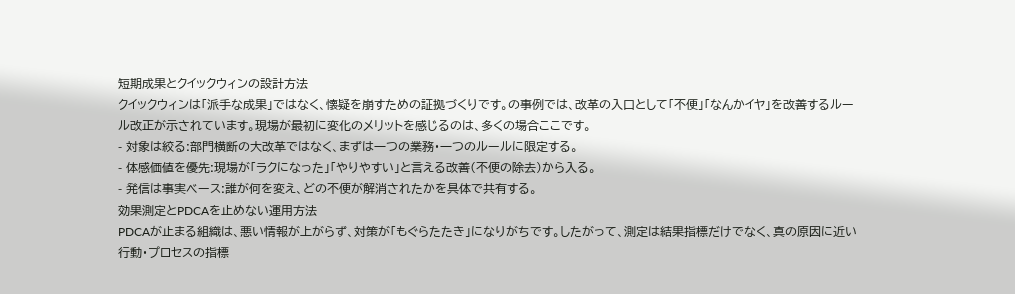短期成果とクイックウィンの設計方法
クイックウィンは「派手な成果」ではなく、懐疑を崩すための証拠づくりです。の事例では、改革の入口として「不便」「なんかイヤ」を改善するルール改正が示されています。現場が最初に変化のメリットを感じるのは、多くの場合ここです。
- 対象は絞る:部門横断の大改革ではなく、まずは一つの業務・一つのルールに限定する。
- 体感価値を優先:現場が「ラクになった」「やりやすい」と言える改善(不便の除去)から入る。
- 発信は事実ベース:誰が何を変え、どの不便が解消されたかを具体で共有する。
効果測定とPDCAを止めない運用方法
PDCAが止まる組織は、悪い情報が上がらず、対策が「もぐらたたき」になりがちです。したがって、測定は結果指標だけでなく、真の原因に近い行動・プロセスの指標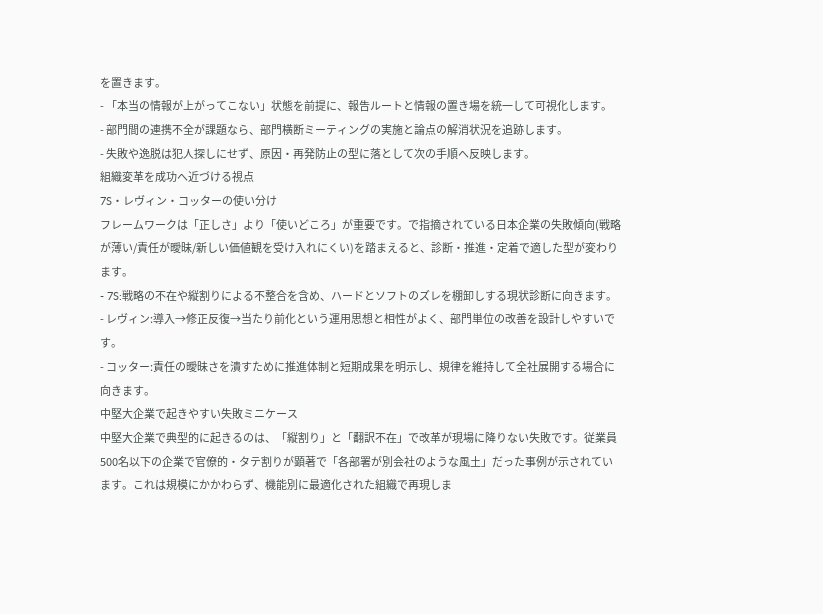を置きます。
- 「本当の情報が上がってこない」状態を前提に、報告ルートと情報の置き場を統一して可視化します。
- 部門間の連携不全が課題なら、部門横断ミーティングの実施と論点の解消状況を追跡します。
- 失敗や逸脱は犯人探しにせず、原因・再発防止の型に落として次の手順へ反映します。
組織変革を成功へ近づける視点
7S・レヴィン・コッターの使い分け
フレームワークは「正しさ」より「使いどころ」が重要です。で指摘されている日本企業の失敗傾向(戦略が薄い/責任が曖昧/新しい価値観を受け入れにくい)を踏まえると、診断・推進・定着で適した型が変わります。
- 7S:戦略の不在や縦割りによる不整合を含め、ハードとソフトのズレを棚卸しする現状診断に向きます。
- レヴィン:導入→修正反復→当たり前化という運用思想と相性がよく、部門単位の改善を設計しやすいです。
- コッター:責任の曖昧さを潰すために推進体制と短期成果を明示し、規律を維持して全社展開する場合に向きます。
中堅大企業で起きやすい失敗ミニケース
中堅大企業で典型的に起きるのは、「縦割り」と「翻訳不在」で改革が現場に降りない失敗です。従業員500名以下の企業で官僚的・タテ割りが顕著で「各部署が別会社のような風土」だった事例が示されています。これは規模にかかわらず、機能別に最適化された組織で再現しま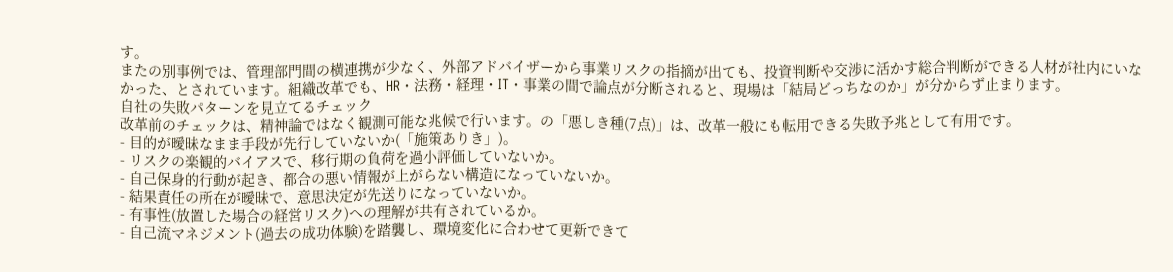す。
またの別事例では、管理部門間の横連携が少なく、外部アドバイザーから事業リスクの指摘が出ても、投資判断や交渉に活かす総合判断ができる人材が社内にいなかった、とされています。組織改革でも、HR・法務・経理・IT・事業の間で論点が分断されると、現場は「結局どっちなのか」が分からず止まります。
自社の失敗パターンを見立てるチェック
改革前のチェックは、精神論ではなく観測可能な兆候で行います。の「悪しき種(7点)」は、改革一般にも転用できる失敗予兆として有用です。
- 目的が曖昧なまま手段が先行していないか(「施策ありき」)。
- リスクの楽観的バイアスで、移行期の負荷を過小評価していないか。
- 自己保身的行動が起き、都合の悪い情報が上がらない構造になっていないか。
- 結果責任の所在が曖昧で、意思決定が先送りになっていないか。
- 有事性(放置した場合の経営リスク)への理解が共有されているか。
- 自己流マネジメント(過去の成功体験)を踏襲し、環境変化に合わせて更新できて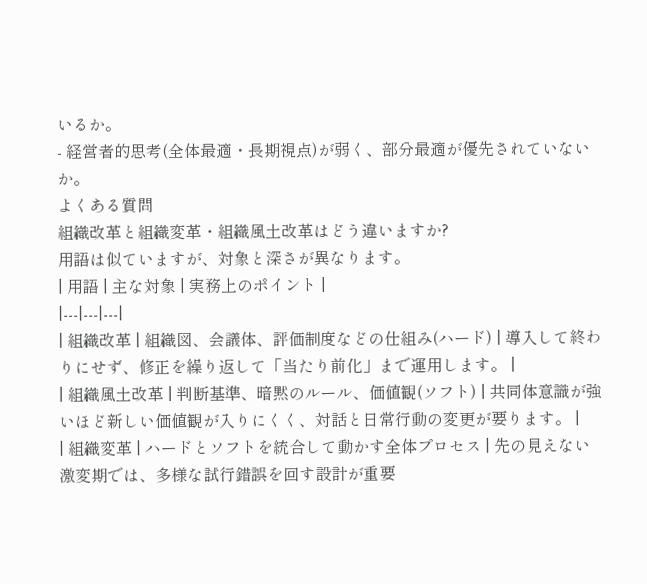いるか。
- 経営者的思考(全体最適・長期視点)が弱く、部分最適が優先されていないか。
よくある質問
組織改革と組織変革・組織風土改革はどう違いますか?
用語は似ていますが、対象と深さが異なります。
| 用語 | 主な対象 | 実務上のポイント |
|---|---|---|
| 組織改革 | 組織図、会議体、評価制度などの仕組み(ハード) | 導入して終わりにせず、修正を繰り返して「当たり前化」まで運用します。 |
| 組織風土改革 | 判断基準、暗黙のルール、価値観(ソフト) | 共同体意識が強いほど新しい価値観が入りにくく、対話と日常行動の変更が要ります。 |
| 組織変革 | ハードとソフトを統合して動かす全体プロセス | 先の見えない激変期では、多様な試行錯誤を回す設計が重要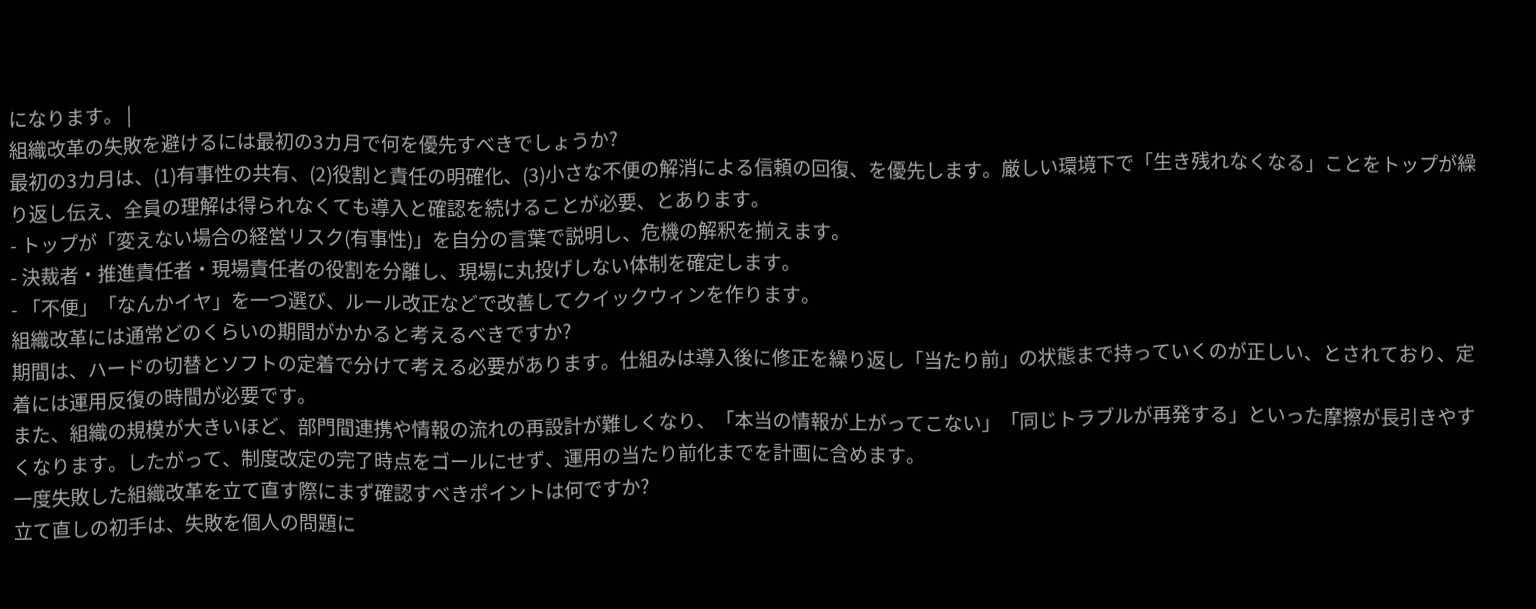になります。 |
組織改革の失敗を避けるには最初の3カ月で何を優先すべきでしょうか?
最初の3カ月は、(1)有事性の共有、(2)役割と責任の明確化、(3)小さな不便の解消による信頼の回復、を優先します。厳しい環境下で「生き残れなくなる」ことをトップが繰り返し伝え、全員の理解は得られなくても導入と確認を続けることが必要、とあります。
- トップが「変えない場合の経営リスク(有事性)」を自分の言葉で説明し、危機の解釈を揃えます。
- 決裁者・推進責任者・現場責任者の役割を分離し、現場に丸投げしない体制を確定します。
- 「不便」「なんかイヤ」を一つ選び、ルール改正などで改善してクイックウィンを作ります。
組織改革には通常どのくらいの期間がかかると考えるべきですか?
期間は、ハードの切替とソフトの定着で分けて考える必要があります。仕組みは導入後に修正を繰り返し「当たり前」の状態まで持っていくのが正しい、とされており、定着には運用反復の時間が必要です。
また、組織の規模が大きいほど、部門間連携や情報の流れの再設計が難しくなり、「本当の情報が上がってこない」「同じトラブルが再発する」といった摩擦が長引きやすくなります。したがって、制度改定の完了時点をゴールにせず、運用の当たり前化までを計画に含めます。
一度失敗した組織改革を立て直す際にまず確認すべきポイントは何ですか?
立て直しの初手は、失敗を個人の問題に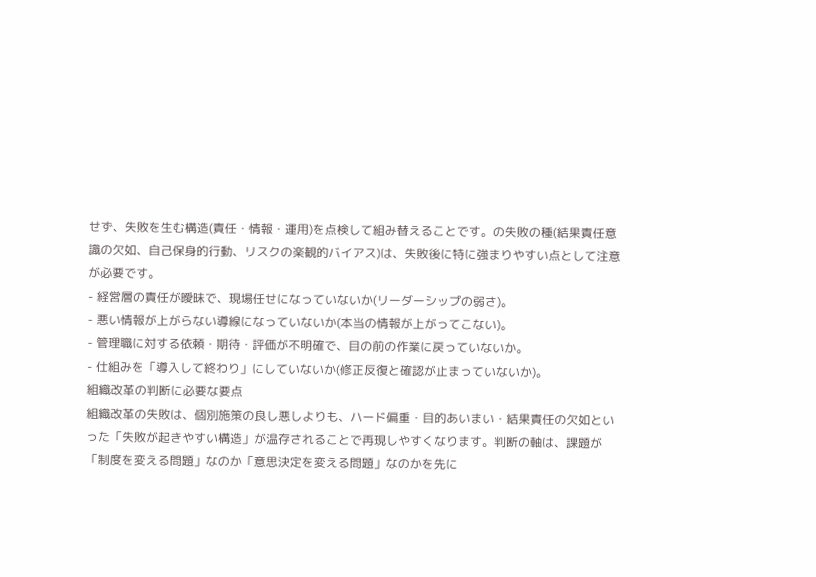せず、失敗を生む構造(責任・情報・運用)を点検して組み替えることです。の失敗の種(結果責任意識の欠如、自己保身的行動、リスクの楽観的バイアス)は、失敗後に特に強まりやすい点として注意が必要です。
- 経営層の責任が曖昧で、現場任せになっていないか(リーダーシップの弱さ)。
- 悪い情報が上がらない導線になっていないか(本当の情報が上がってこない)。
- 管理職に対する依頼・期待・評価が不明確で、目の前の作業に戻っていないか。
- 仕組みを「導入して終わり」にしていないか(修正反復と確認が止まっていないか)。
組織改革の判断に必要な要点
組織改革の失敗は、個別施策の良し悪しよりも、ハード偏重・目的あいまい・結果責任の欠如といった「失敗が起きやすい構造」が温存されることで再現しやすくなります。判断の軸は、課題が「制度を変える問題」なのか「意思決定を変える問題」なのかを先に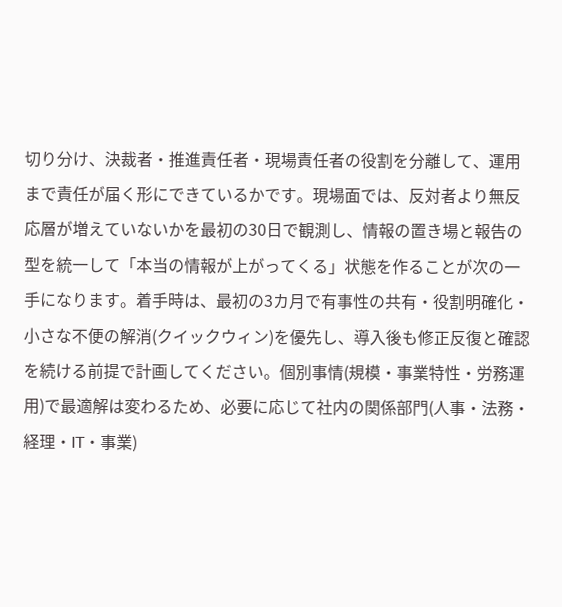切り分け、決裁者・推進責任者・現場責任者の役割を分離して、運用まで責任が届く形にできているかです。現場面では、反対者より無反応層が増えていないかを最初の30日で観測し、情報の置き場と報告の型を統一して「本当の情報が上がってくる」状態を作ることが次の一手になります。着手時は、最初の3カ月で有事性の共有・役割明確化・小さな不便の解消(クイックウィン)を優先し、導入後も修正反復と確認を続ける前提で計画してください。個別事情(規模・事業特性・労務運用)で最適解は変わるため、必要に応じて社内の関係部門(人事・法務・経理・IT・事業)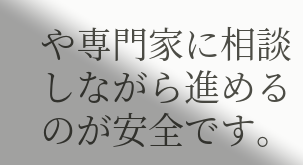や専門家に相談しながら進めるのが安全です。